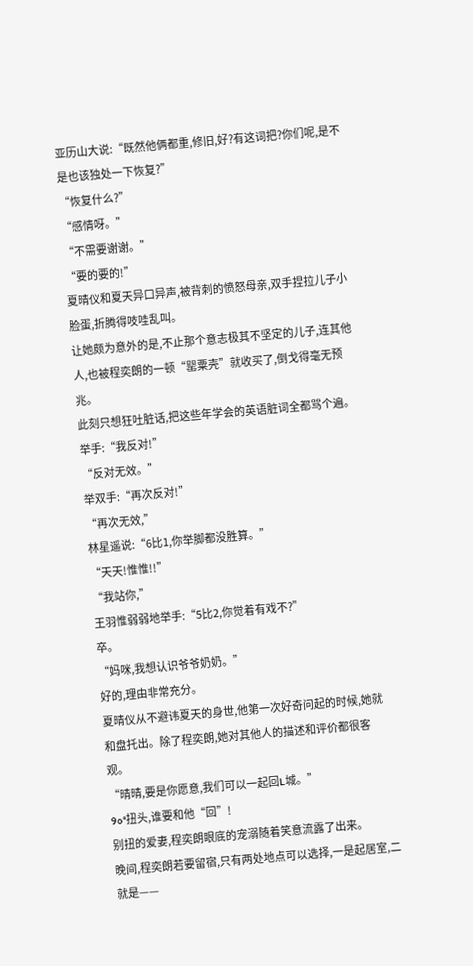亚历山大说:“既然他俩都重,修旧,好?有这词把?你们呢,是不是也该独处一下恢复?”
“恢复什么?”
“感情呀。”
“不需要谢谢。”
“要的要的!”
夏晴仪和夏天异口异声,被背刺的愤怒母亲,双手捏拉儿子小脸蛋,折腾得吱哇乱叫。
让她颇为意外的是,不止那个意志极其不坚定的儿子,连其他人,也被程奕朗的一顿“罂粟壳”就收买了,倒戈得毫无预兆。
此刻只想狂吐脏话,把这些年学会的英语脏词全都骂个遍。
举手:“我反对!”
“反对无效。”
举双手:“再次反对!”
“再次无效,”
林星遥说:“6比1,你举脚都没胜算。”
“天天!惟惟!!”
“我站你,”
王羽惟弱弱地举手:“5比2,你觉着有戏不?”
卒。
“妈咪,我想认识爷爷奶奶。”
好的,理由非常充分。
夏晴仪从不避讳夏天的身世,他第一次好奇问起的时候,她就和盘托出。除了程奕朗,她对其他人的描述和评价都很客观。
“晴晴,要是你愿意,我们可以一起回L城。”
9o°扭头,谁要和他“回”!
别扭的爱妻,程奕朗眼底的宠溺随着笑意流露了出来。
晚间,程奕朗若要留宿,只有两处地点可以选择,一是起居室,二就是——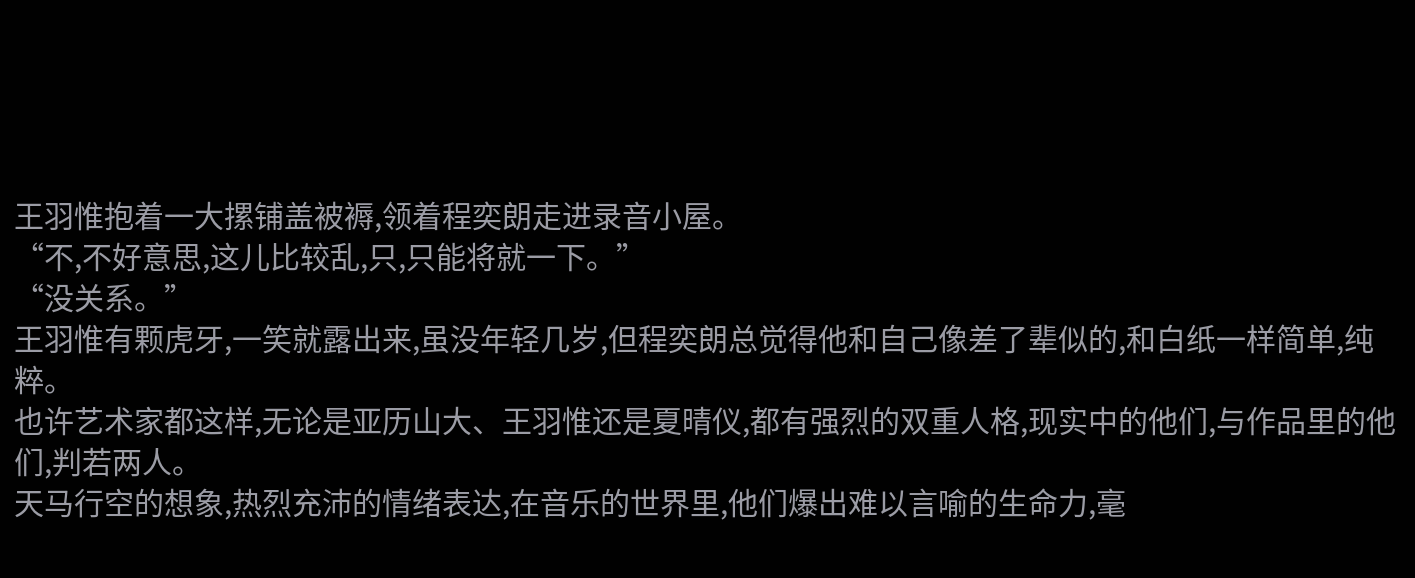王羽惟抱着一大摞铺盖被褥,领着程奕朗走进录音小屋。
“不,不好意思,这儿比较乱,只,只能将就一下。”
“没关系。”
王羽惟有颗虎牙,一笑就露出来,虽没年轻几岁,但程奕朗总觉得他和自己像差了辈似的,和白纸一样简单,纯粹。
也许艺术家都这样,无论是亚历山大、王羽惟还是夏晴仪,都有强烈的双重人格,现实中的他们,与作品里的他们,判若两人。
天马行空的想象,热烈充沛的情绪表达,在音乐的世界里,他们爆出难以言喻的生命力,毫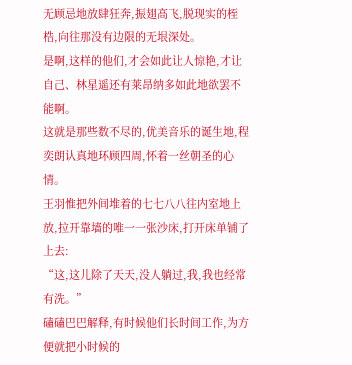无顾忌地放肆狂奔,振翅高飞,脱现实的桎梏,向往那没有边限的无垠深处。
是啊,这样的他们,才会如此让人惊艳,才让自己、林星遥还有莱昂纳多如此地欲罢不能啊。
这就是那些数不尽的,优美音乐的诞生地,程奕朗认真地环顾四周,怀着一丝朝圣的心情。
王羽惟把外间堆着的七七八八往内室地上放,拉开靠墙的唯一一张沙床,打开床单铺了上去:
“这,这儿除了天天,没人躺过,我,我也经常有洗。”
磕磕巴巴解释,有时候他们长时间工作,为方便就把小时候的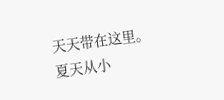天天带在这里。
夏天从小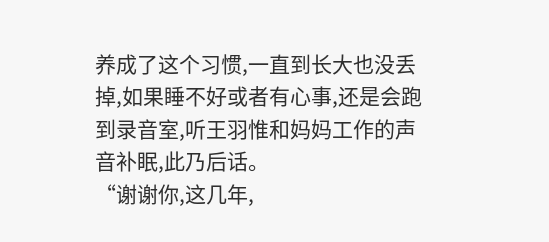养成了这个习惯,一直到长大也没丢掉,如果睡不好或者有心事,还是会跑到录音室,听王羽惟和妈妈工作的声音补眠,此乃后话。
“谢谢你,这几年,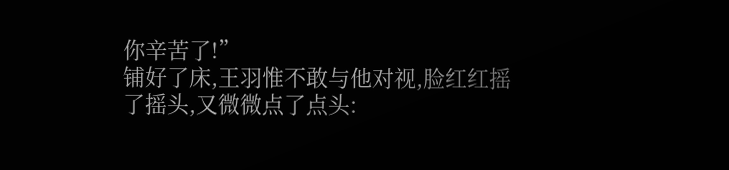你辛苦了!”
铺好了床,王羽惟不敢与他对视,脸红红摇了摇头,又微微点了点头: